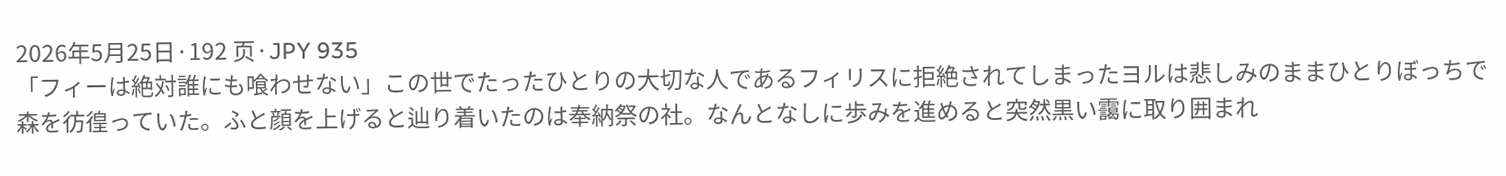2026年5月25日·192 页·JPY 935
「フィーは絶対誰にも喰わせない」この世でたったひとりの大切な人であるフィリスに拒絶されてしまったヨルは悲しみのままひとりぼっちで森を彷徨っていた。ふと顔を上げると辿り着いたのは奉納祭の社。なんとなしに歩みを進めると突然黒い靄に取り囲まれ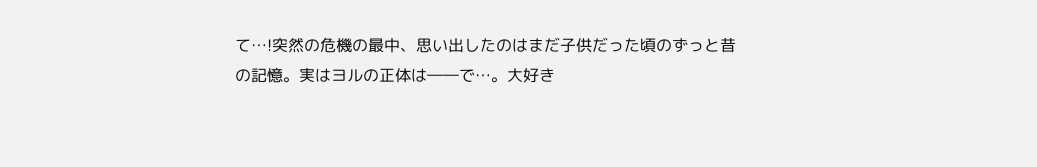て…!突然の危機の最中、思い出したのはまだ子供だった頃のずっと昔の記憶。実はヨルの正体は――で…。大好き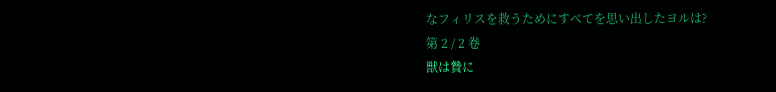なフィリスを救うためにすべてを思い出したヨルは?
第 2 / 2 卷
獣は贄に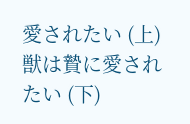愛されたい (上)
獣は贄に愛されたい (下)